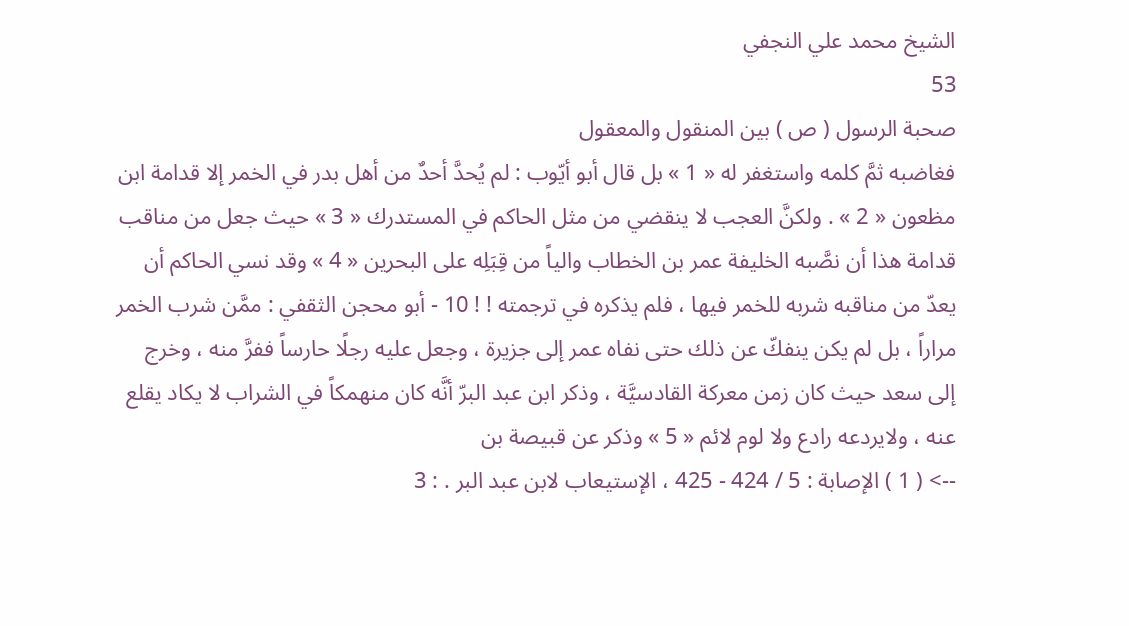الشيخ محمد علي النجفي
53
صحبة الرسول ( ص ) بين المنقول والمعقول
فغاضبه ثمَّ كلمه واستغفر له « 1 » بل قال أبو أيّوب : لم يُحدَّ أحدٌ من أهل بدر في الخمر إلا قدامة ابن مظعون « 2 » . ولكنَّ العجب لا ينقضي من مثل الحاكم في المستدرك « 3 » حيث جعل من مناقب قدامة هذا أن نصَّبه الخليفة عمر بن الخطاب والياً من قِبَلِه على البحرين « 4 » وقد نسي الحاكم أن يعدّ من مناقبه شربه للخمر فيها ، فلم يذكره في ترجمته ! ! 10 - أبو محجن الثقفي : ممَّن شرب الخمر مراراً ، بل لم يكن ينفكّ عن ذلك حتى نفاه عمر إلى جزيرة ، وجعل عليه رجلًا حارساً ففرَّ منه ، وخرج إلى سعد حيث كان زمن معركة القادسيَّة ، وذكر ابن عبد البرّ أنَّه كان منهمكاً في الشراب لا يكاد يقلع عنه ، ولايردعه رادع ولا لوم لائم « 5 » وذكر عن قبيصة بن
--> ( 1 ) الإصابة : 5 / 424 - 425 ، الإستيعاب لابن عبد البر . : 3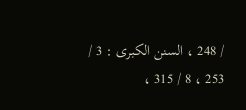/ 248 ، السنن الكبرى : 3 / 253 ، 8 / 315 ،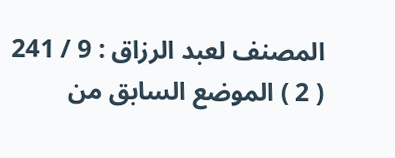المصنف لعبد الرزاق : 9 / 241 ( 2 ) الموضع السابق من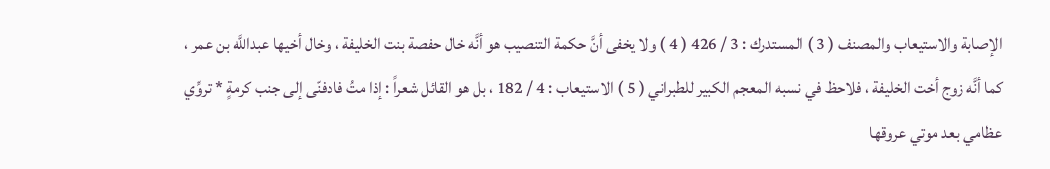الإصابة والاستيعاب والمصنف ( 3 ) المستدرك : 3 / 426 ( 4 ) ولا يخفى أنَّ حكمة التنصيب هو أنَّه خال حفصة بنت الخليفة ، وخال أخيها عبداللَّه بن عمر ، كما أنَّه زوج أخت الخليفة ، فلاحظ في نسبه المعجم الكبير للطبراني ( 5 ) الاستيعاب : 4 / 182 ، بل هو القائل شعراً : إذا متُ فادفنّى إلى جنب كرمةٍ * تروِّي عظامي بعد موتي عروقها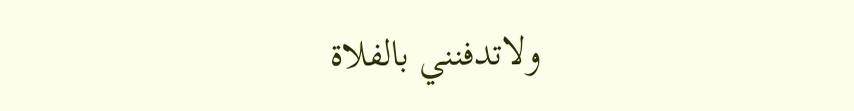ولاتدفنني بالفلاة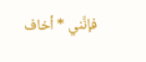فإنَّني * أخاف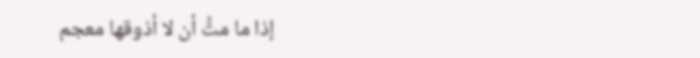إذا ما متُّ أن لا أذوقها معجم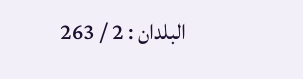البلدان : 2 / 263